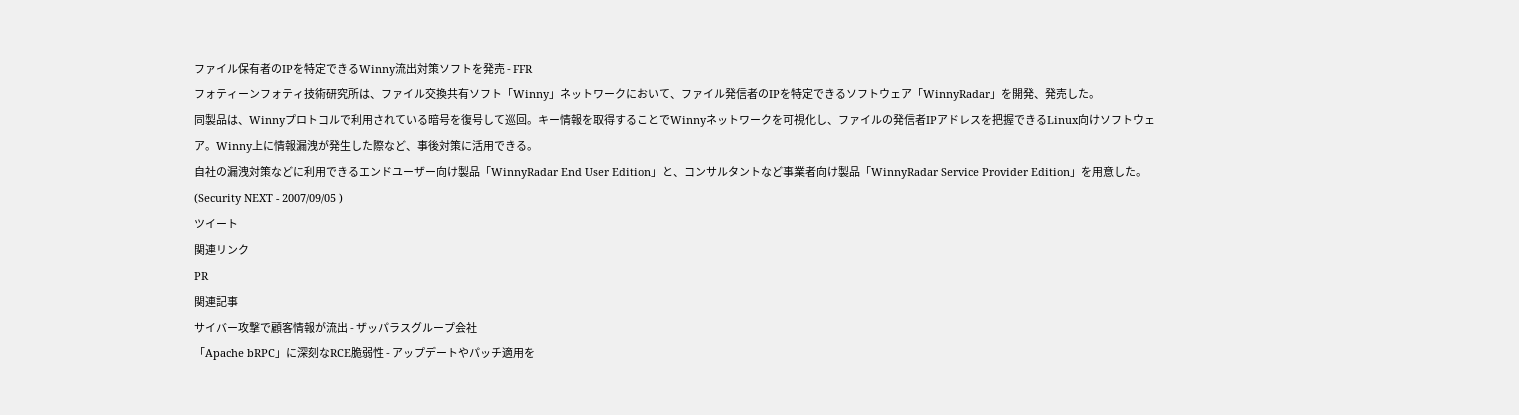ファイル保有者のIPを特定できるWinny流出対策ソフトを発売 - FFR
フォティーンフォティ技術研究所は、ファイル交換共有ソフト「Winny」ネットワークにおいて、ファイル発信者のIPを特定できるソフトウェア「WinnyRadar」を開発、発売した。
同製品は、Winnyプロトコルで利用されている暗号を復号して巡回。キー情報を取得することでWinnyネットワークを可視化し、ファイルの発信者IPアドレスを把握できるLinux向けソフトウェア。Winny上に情報漏洩が発生した際など、事後対策に活用できる。
自社の漏洩対策などに利用できるエンドユーザー向け製品「WinnyRadar End User Edition」と、コンサルタントなど事業者向け製品「WinnyRadar Service Provider Edition」を用意した。
(Security NEXT - 2007/09/05 )
ツイート
関連リンク
PR
関連記事
サイバー攻撃で顧客情報が流出 - ザッパラスグループ会社
「Apache bRPC」に深刻なRCE脆弱性 - アップデートやパッチ適用を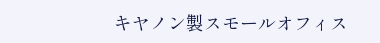キヤノン製スモールオフィス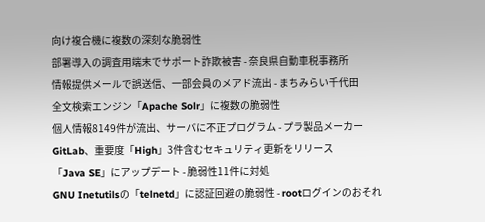向け複合機に複数の深刻な脆弱性
部署導入の調査用端末でサポート詐欺被害 - 奈良県自動車税事務所
情報提供メールで誤送信、一部会員のメアド流出 - まちみらい千代田
全文検索エンジン「Apache Solr」に複数の脆弱性
個人情報8149件が流出、サーバに不正プログラム - プラ製品メーカー
GitLab、重要度「High」3件含むセキュリティ更新をリリース
「Java SE」にアップデート - 脆弱性11件に対処
GNU Inetutilsの「telnetd」に認証回避の脆弱性 - rootログインのおそれ